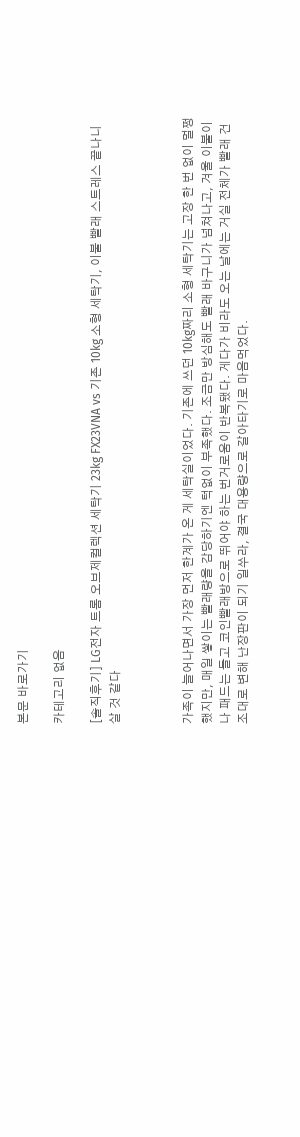본문 바로가기

카테고리 없음

[솔직후기] LG전자 트롬 오브제컬렉션 세탁기 23kg FX23VNA vs 기존 10kg 소형 세탁기, 이불 빨래 스트레스 끝나니 살 것 같다



가족이 늘어나면서 가장 먼저 한계가 온 게 세탁실이었다. 기존에 쓰던 10kg짜리 소형 세탁기는 고장 한 번 없이 멀쩡했지만, 매일 쌓이는 빨래량을 감당하기엔 턱없이 부족했다. 조금만 방심해도 빨래 바구니가 넘쳐나고, 겨울 이불이나 패드는 들고 코인빨래방으로 뛰어야 하는 번거로움이 반복됐다. 게다가 비라도 오는 날에는 거실 전체가 빨래 건조대로 변해 난장판이 되기 일쑤라, 결국 대용량으로 갈아타기로 마음먹었다.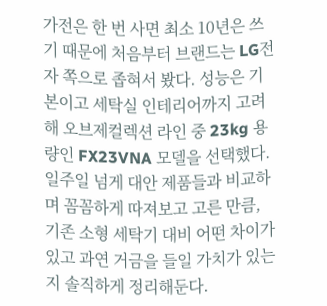가전은 한 번 사면 최소 10년은 쓰기 때문에 처음부터 브랜드는 LG전자 쪽으로 좁혀서 봤다. 성능은 기본이고 세탁실 인테리어까지 고려해 오브제컬렉션 라인 중 23kg 용량인 FX23VNA 모델을 선택했다. 일주일 넘게 대안 제품들과 비교하며 꼼꼼하게 따져보고 고른 만큼, 기존 소형 세탁기 대비 어떤 차이가 있고 과연 거금을 들일 가치가 있는지 솔직하게 정리해둔다.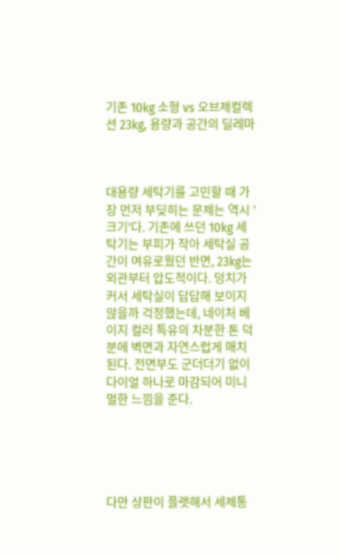기존 10kg 소형 vs 오브제컬렉션 23kg, 용량과 공간의 딜레마



대용량 세탁기를 고민할 때 가장 먼저 부딪히는 문제는 역시 '크기'다. 기존에 쓰던 10kg 세탁기는 부피가 작아 세탁실 공간이 여유로웠던 반면, 23kg는 외관부터 압도적이다. 덩치가 커서 세탁실이 답답해 보이지 않을까 걱정했는데, 네이처 베이지 컬러 특유의 차분한 톤 덕분에 벽면과 자연스럽게 매치된다. 전면부도 군더더기 없이 다이얼 하나로 마감되어 미니멀한 느낌을 준다.





다만 상판이 플랫해서 세제통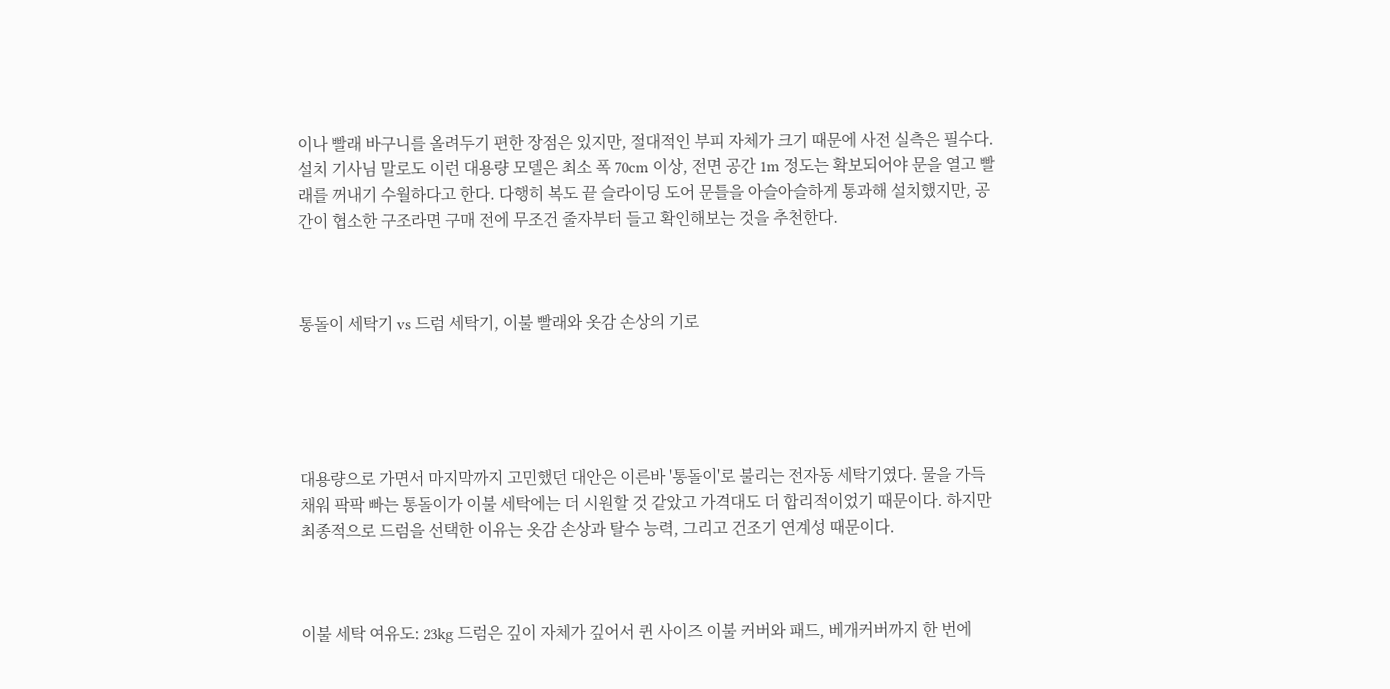이나 빨래 바구니를 올려두기 편한 장점은 있지만, 절대적인 부피 자체가 크기 때문에 사전 실측은 필수다. 설치 기사님 말로도 이런 대용량 모델은 최소 폭 70cm 이상, 전면 공간 1m 정도는 확보되어야 문을 열고 빨래를 꺼내기 수월하다고 한다. 다행히 복도 끝 슬라이딩 도어 문틀을 아슬아슬하게 통과해 설치했지만, 공간이 협소한 구조라면 구매 전에 무조건 줄자부터 들고 확인해보는 것을 추천한다.



통돌이 세탁기 vs 드럼 세탁기, 이불 빨래와 옷감 손상의 기로





대용량으로 가면서 마지막까지 고민했던 대안은 이른바 '통돌이'로 불리는 전자동 세탁기였다. 물을 가득 채워 팍팍 빠는 통돌이가 이불 세탁에는 더 시원할 것 같았고 가격대도 더 합리적이었기 때문이다. 하지만 최종적으로 드럼을 선택한 이유는 옷감 손상과 탈수 능력, 그리고 건조기 연계성 때문이다.



이불 세탁 여유도: 23kg 드럼은 깊이 자체가 깊어서 퀸 사이즈 이불 커버와 패드, 베개커버까지 한 번에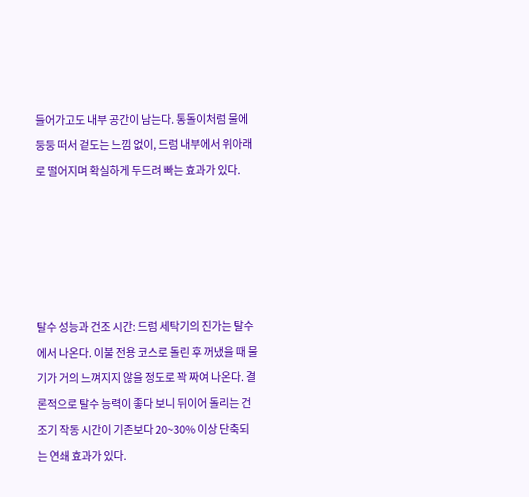들어가고도 내부 공간이 남는다. 통돌이처럼 물에 둥둥 떠서 겉도는 느낌 없이, 드럼 내부에서 위아래로 떨어지며 확실하게 두드려 빠는 효과가 있다.





탈수 성능과 건조 시간: 드럼 세탁기의 진가는 탈수에서 나온다. 이불 전용 코스로 돌린 후 꺼냈을 때 물기가 거의 느껴지지 않을 정도로 꽉 짜여 나온다. 결론적으로 탈수 능력이 좋다 보니 뒤이어 돌리는 건조기 작동 시간이 기존보다 20~30% 이상 단축되는 연쇄 효과가 있다.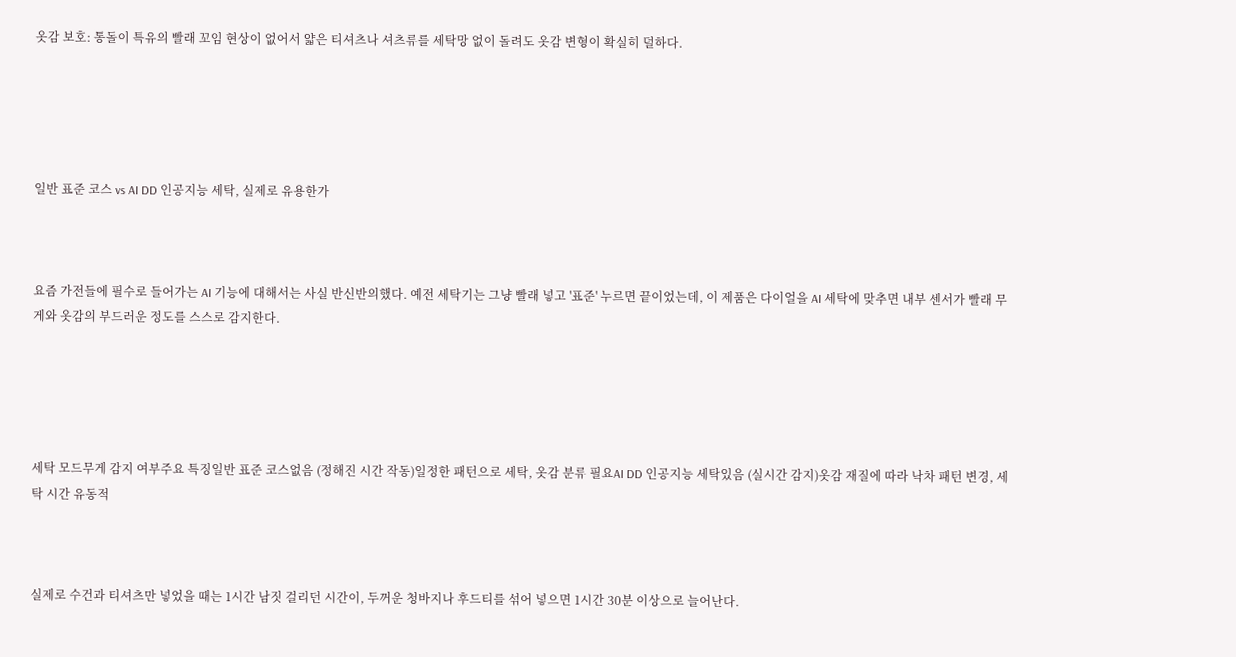옷감 보호: 통돌이 특유의 빨래 꼬임 현상이 없어서 얇은 티셔츠나 셔츠류를 세탁망 없이 돌려도 옷감 변형이 확실히 덜하다.





일반 표준 코스 vs AI DD 인공지능 세탁, 실제로 유용한가



요즘 가전들에 필수로 들어가는 AI 기능에 대해서는 사실 반신반의했다. 예전 세탁기는 그냥 빨래 넣고 '표준' 누르면 끝이었는데, 이 제품은 다이얼을 AI 세탁에 맞추면 내부 센서가 빨래 무게와 옷감의 부드러운 정도를 스스로 감지한다.





세탁 모드무게 감지 여부주요 특징일반 표준 코스없음 (정해진 시간 작동)일정한 패턴으로 세탁, 옷감 분류 필요AI DD 인공지능 세탁있음 (실시간 감지)옷감 재질에 따라 낙차 패턴 변경, 세탁 시간 유동적



실제로 수건과 티셔츠만 넣었을 때는 1시간 남짓 걸리던 시간이, 두꺼운 청바지나 후드티를 섞어 넣으면 1시간 30분 이상으로 늘어난다.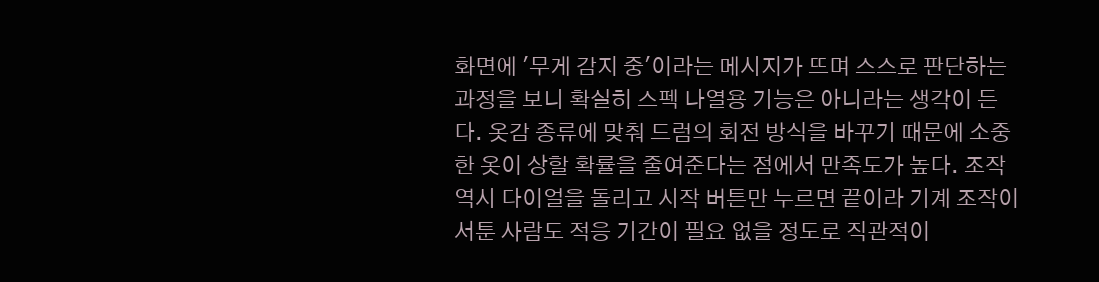화면에 '무게 감지 중'이라는 메시지가 뜨며 스스로 판단하는 과정을 보니 확실히 스펙 나열용 기능은 아니라는 생각이 든다. 옷감 종류에 맞춰 드럼의 회전 방식을 바꾸기 때문에 소중한 옷이 상할 확률을 줄여준다는 점에서 만족도가 높다. 조작 역시 다이얼을 돌리고 시작 버튼만 누르면 끝이라 기계 조작이 서툰 사람도 적응 기간이 필요 없을 정도로 직관적이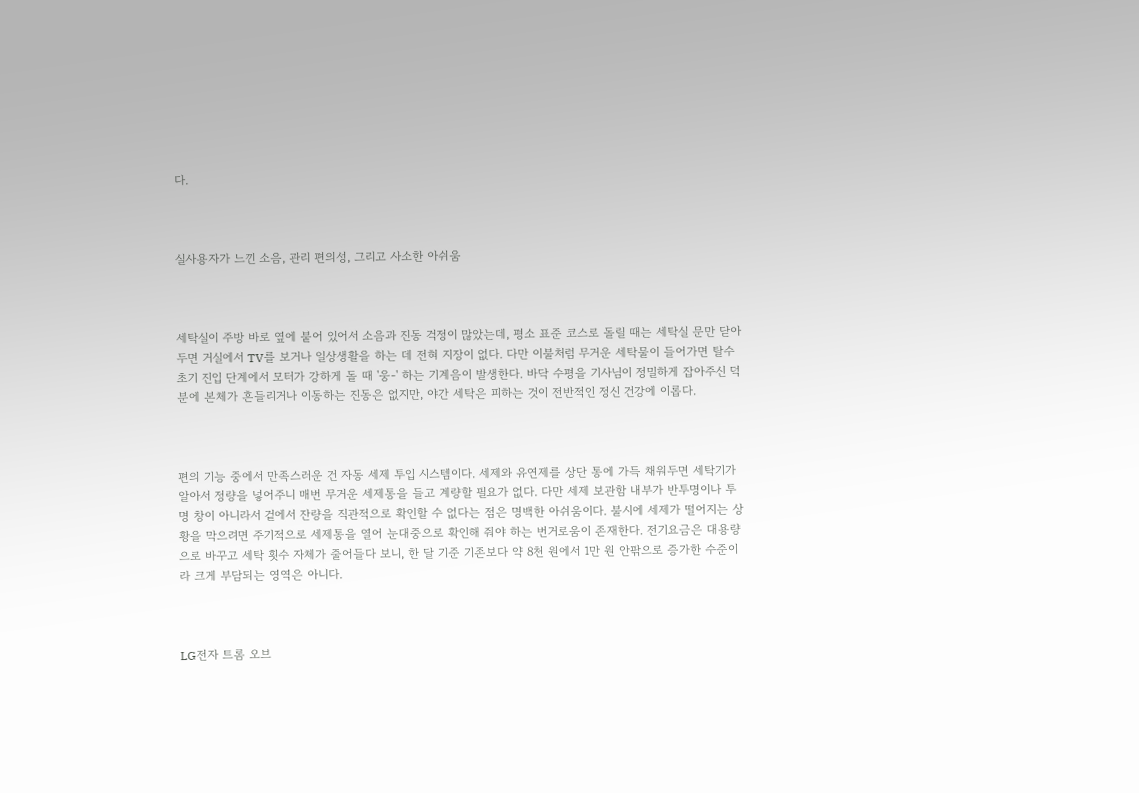다.



실사용자가 느낀 소음, 관리 편의성, 그리고 사소한 아쉬움



세탁실이 주방 바로 옆에 붙어 있어서 소음과 진동 걱정이 많았는데, 평소 표준 코스로 돌릴 때는 세탁실 문만 닫아두면 거실에서 TV를 보거나 일상생활을 하는 데 전혀 지장이 없다. 다만 이불처럼 무거운 세탁물이 들어가면 탈수 초기 진입 단계에서 모터가 강하게 돌 때 '웅-' 하는 기계음이 발생한다. 바닥 수평을 기사님이 정밀하게 잡아주신 덕분에 본체가 흔들리거나 이동하는 진동은 없지만, 야간 세탁은 피하는 것이 전반적인 정신 건강에 이롭다.



편의 기능 중에서 만족스러운 건 자동 세제 투입 시스템이다. 세제와 유연제를 상단 통에 가득 채워두면 세탁기가 알아서 정량을 넣어주니 매번 무거운 세제통을 들고 계량할 필요가 없다. 다만 세제 보관함 내부가 반투명이나 투명 창이 아니라서 겉에서 잔량을 직관적으로 확인할 수 없다는 점은 명백한 아쉬움이다. 불시에 세제가 떨어지는 상황을 막으려면 주기적으로 세제통을 열어 눈대중으로 확인해 줘야 하는 번거로움이 존재한다. 전기요금은 대용량으로 바꾸고 세탁 횟수 자체가 줄어들다 보니, 한 달 기준 기존보다 약 8천 원에서 1만 원 안팎으로 증가한 수준이라 크게 부담되는 영역은 아니다.



LG전자 트롬 오브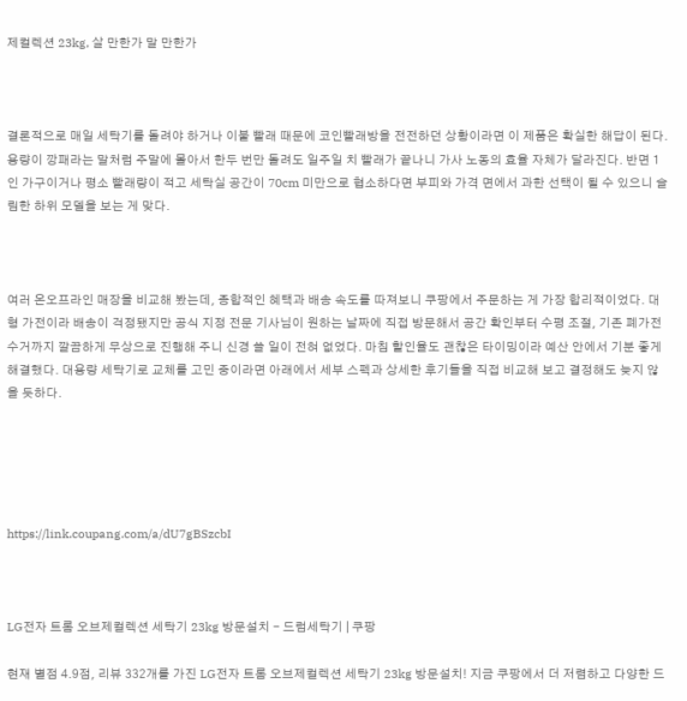제컬렉션 23kg, 살 만한가 말 만한가



결론적으로 매일 세탁기를 돌려야 하거나 이불 빨래 때문에 코인빨래방을 전전하던 상황이라면 이 제품은 확실한 해답이 된다. 용량이 깡패라는 말처럼 주말에 몰아서 한두 번만 돌려도 일주일 치 빨래가 끝나니 가사 노동의 효율 자체가 달라진다. 반면 1인 가구이거나 평소 빨래량이 적고 세탁실 공간이 70cm 미만으로 협소하다면 부피와 가격 면에서 과한 선택이 될 수 있으니 슬림한 하위 모델을 보는 게 맞다.



여러 온오프라인 매장을 비교해 봤는데, 종합적인 혜택과 배송 속도를 따져보니 쿠팡에서 주문하는 게 가장 합리적이었다. 대형 가전이라 배송이 걱정됐지만 공식 지정 전문 기사님이 원하는 날짜에 직접 방문해서 공간 확인부터 수평 조절, 기존 폐가전 수거까지 깔끔하게 무상으로 진행해 주니 신경 쓸 일이 전혀 없었다. 마침 할인율도 괜찮은 타이밍이라 예산 안에서 기분 좋게 해결했다. 대용량 세탁기로 교체를 고민 중이라면 아래에서 세부 스펙과 상세한 후기들을 직접 비교해 보고 결정해도 늦지 않을 듯하다.





https://link.coupang.com/a/dU7gBSzcbI



LG전자 트롬 오브제컬렉션 세탁기 23kg 방문설치 - 드럼세탁기 | 쿠팡

현재 별점 4.9점, 리뷰 332개를 가진 LG전자 트롬 오브제컬렉션 세탁기 23kg 방문설치! 지금 쿠팡에서 더 저렴하고 다양한 드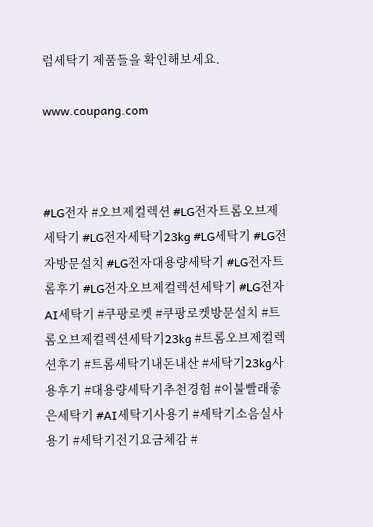럼세탁기 제품들을 확인해보세요.

www.coupang.com



#LG전자 #오브제컬렉션 #LG전자트롬오브제세탁기 #LG전자세탁기23kg #LG세탁기 #LG전자방문설치 #LG전자대용량세탁기 #LG전자트롬후기 #LG전자오브제컬렉션세탁기 #LG전자AI세탁기 #쿠팡로켓 #쿠팡로켓방문설치 #트롬오브제컬렉션세탁기23kg #트롬오브제컬렉션후기 #트롬세탁기내돈내산 #세탁기23kg사용후기 #대용량세탁기추천경험 #이불빨래좋은세탁기 #AI세탁기사용기 #세탁기소음실사용기 #세탁기전기요금체감 #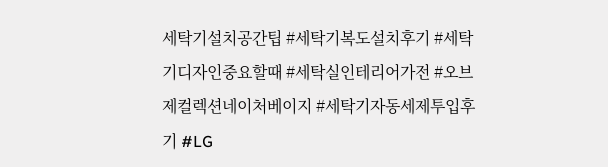세탁기설치공간팁 #세탁기복도설치후기 #세탁기디자인중요할때 #세탁실인테리어가전 #오브제컬렉션네이처베이지 #세탁기자동세제투입후기 #LG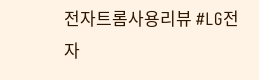전자트롬사용리뷰 #LG전자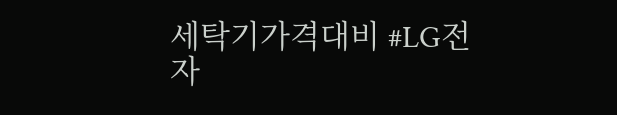세탁기가격대비 #LG전자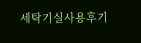세탁기실사용후기